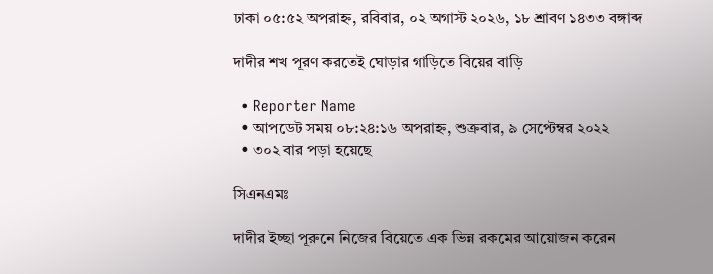ঢাকা ০৫:৫২ অপরাহ্ন, রবিবার, ০২ অগাস্ট ২০২৬, ১৮ শ্রাবণ ১৪৩৩ বঙ্গাব্দ

দাদীর শখ পূরণ করতেই ঘোড়ার গাড়িতে বিয়ের বাড়ি

  • Reporter Name
  • আপডেট সময় ০৮:২৪:১৬ অপরাহ্ন, শুক্রবার, ৯ সেপ্টেম্বর ২০২২
  • ৩০২ বার পড়া হয়েছে

সিএনএমঃ

দাদীর ইচ্ছা পূরুনে নিজের বিয়েতে এক ভিন্ন রকমের আয়োজন করেন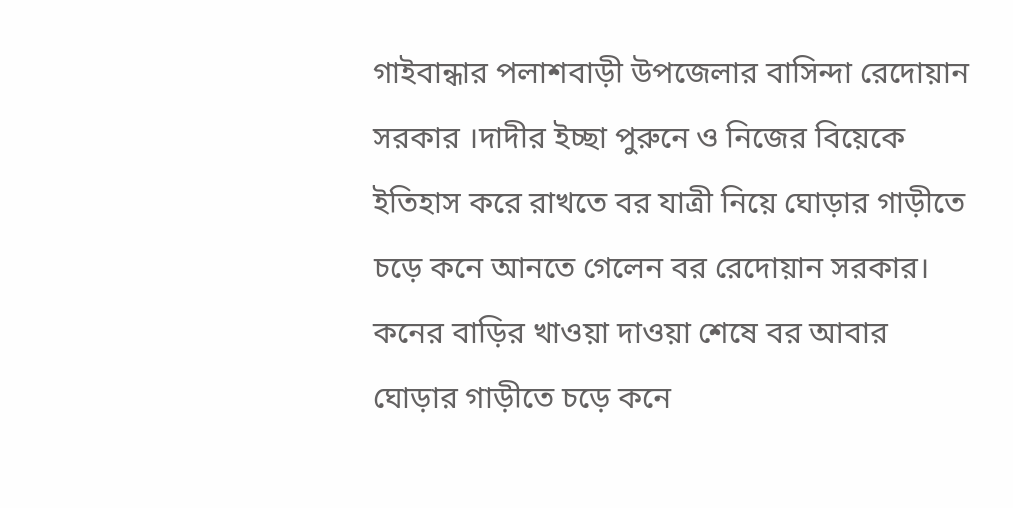গাইবান্ধার পলাশবাড়ী উপজেলার বাসিন্দা রেদোয়ান সরকার ।দাদীর ইচ্ছা পুরুনে ও নিজের বিয়েকে ইতিহাস করে রাখতে বর যাত্রী নিয়ে ঘোড়ার গাড়ীতে চড়ে কনে আনতে গেলেন বর রেদোয়ান সরকার। কনের বাড়ির খাওয়া দাওয়া শেষে বর আবার ঘোড়ার গাড়ীতে চড়ে কনে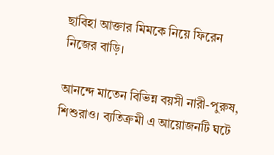ছাবিহা আক্তার মিমকে নিয়ে ফিরেন নিজের বাড়ি।

আনন্দে মাতেন বিভিন্ন বয়সী নারী-পুরুষ, শিশুরাও। ব্যতিক্রমী এ আয়োজনটি ঘটে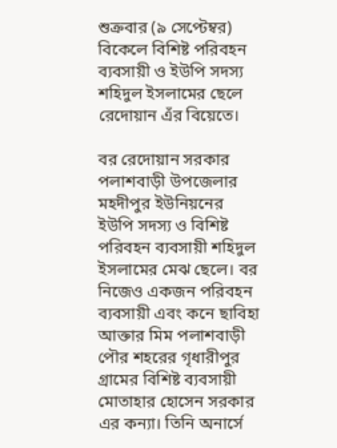শুক্রবার (৯ সেপ্টেম্বর) বিকেলে বিশিষ্ট পরিবহন ব্যবসায়ী ও ইউপি সদস্য শহিদুল ইসলামের ছেলে রেদোয়ান এঁর বিয়েতে।

বর রেদোয়ান সরকার পলাশবাড়ী উপজেলার মহদীপুর ইউনিয়নের ইউপি সদস্য ও বিশিষ্ট পরিবহন ব্যবসায়ী শহিদুল ইসলামের মেঝ ছেলে। বর নিজেও একজন পরিবহন ব্যবসায়ী এবং কনে ছাবিহা আক্তার মিম পলাশবাড়ী পৌর শহরের গৃধারীপুর গ্রামের বিশিষ্ট ব্যবসায়ী মোতাহার হোসেন সরকার এর কন্যা। তিনি অনার্সে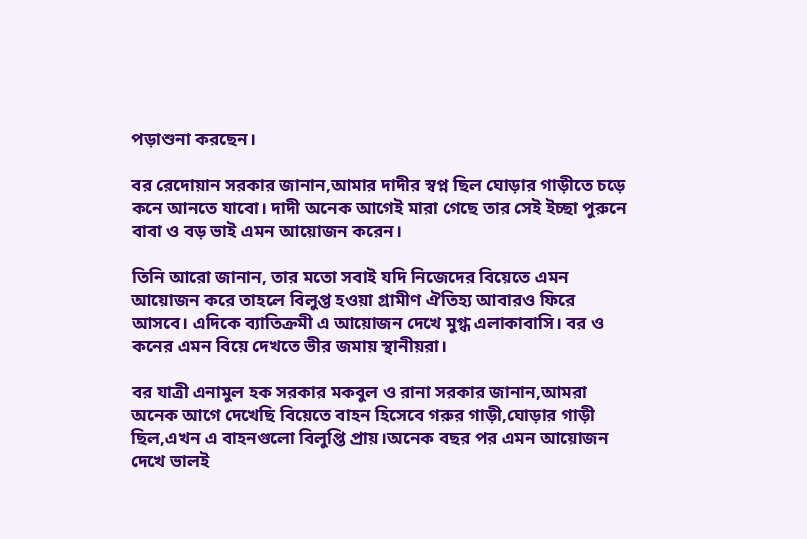পড়াশুনা করছেন।

বর রেদোয়ান সরকার জানান,আমার দাদীর স্বপ্ন ছিল ঘোড়ার গাড়ীতে চড়ে কনে আনতে যাবো। দাদী অনেক আগেই মারা গেছে তার সেই ইচ্ছা পুরুনে বাবা ও বড় ভাই এমন আয়োজন করেন।

তিনি আরো জানান, তার মতো সবাই যদি নিজেদের বিয়েতে এমন আয়োজন করে তাহলে বিলুপ্ত হওয়া গ্রামীণ ঐতিহ্য আবারও ফিরে আসবে। এদিকে ব্যাতিক্রমী এ আয়োজন দেখে মুগ্ধ এলাকাবাসি। বর ও কনের এমন বিয়ে দেখতে ভীর জমায় স্থানীয়রা।

বর যাত্রী এনামুল হক সরকার মকবুল ও রানা সরকার জানান,আমরা অনেক আগে দেখেছি বিয়েতে বাহন হিসেবে গরুর গাড়ী,ঘোড়ার গাড়ী ছিল,এখন এ বাহনগুলো বিলুপ্তি প্রায়।অনেক বছর পর এমন আয়োজন দেখে ভালই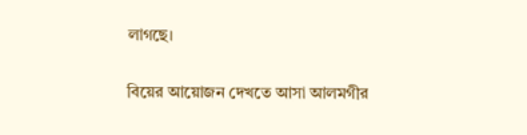লাগছে।

বিয়ের আয়োজন দেখতে আসা আলমগীর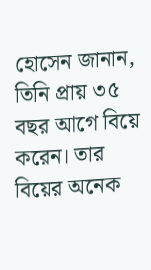হোসেন জানান, তিনি প্রায় ৩৫ বছর আগে বিয়ে করেন। তার বিয়ের অনেক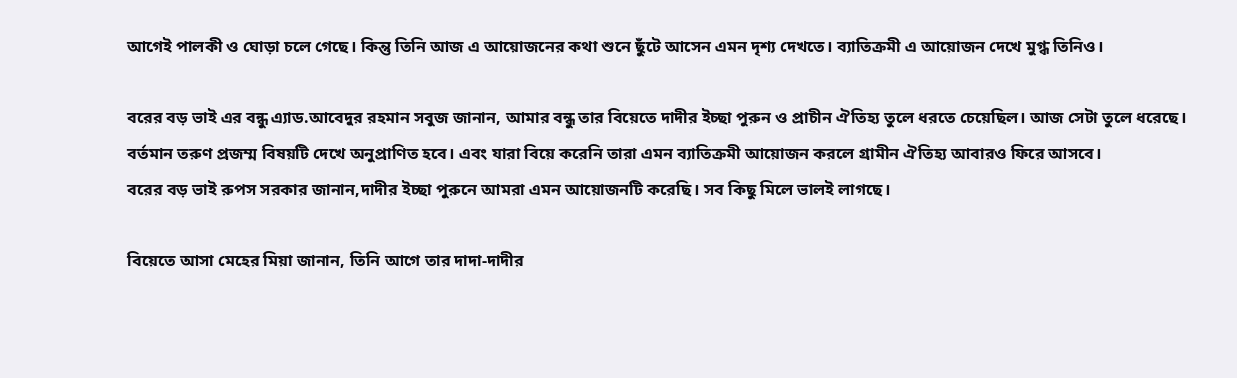আগেই পালকী ও ঘোড়া চলে গেছে। কিন্তু তিনি আজ এ আয়োজনের কথা শুনে ছুঁটে আসেন এমন দৃশ্য দেখতে। ব্যাতিক্রমী এ আয়োজন দেখে মুগ্ধ তিনিও।

বরের বড় ভাই এর বন্ধু এ্যাড.আবেদুর রহমান সবুজ জানান, আমার বন্ধু তার বিয়েতে দাদীর ইচ্ছা পুরুন ও প্রাচীন ঐতিহ্য তুলে ধরতে চেয়েছিল। আজ সেটা তুলে ধরেছে। বর্তমান তরুণ প্রজম্ম বিষয়টি দেখে অনুপ্রাণিত হবে। এবং যারা বিয়ে করেনি তারা এমন ব্যাতিক্রমী আয়োজন করলে গ্রামীন ঐতিহ্য আবারও ফিরে আসবে।
বরের বড় ভাই রুপস সরকার জানান,দাদীর ইচ্ছা পুরুনে আমরা এমন আয়োজনটি করেছি। সব কিছু মিলে ভালই লাগছে।

বিয়েতে আসা মেহের মিয়া জানান, তিনি আগে তার দাদা-দাদীর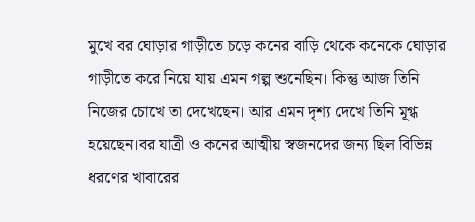মুখে বর ঘোড়ার গাড়ীতে চড়ে কনের বাড়ি থেকে কনেকে ঘোড়ার গাড়ীতে করে নিয়ে যায় এমন গল্প শুনেছিন। কিন্তু আজ তিনি নিজের চোখে তা দেখেছেন। আর এমন দৃশ্য দেখে তিনি মূগ্ধ হয়েছেন।বর যাত্রী ও কনের আত্মীয় স্বজনদের জন্য ছিল বিভিন্ন ধরণের খাবারের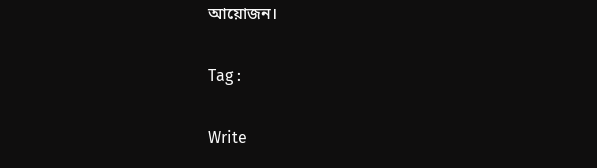আয়োজন।

Tag :

Write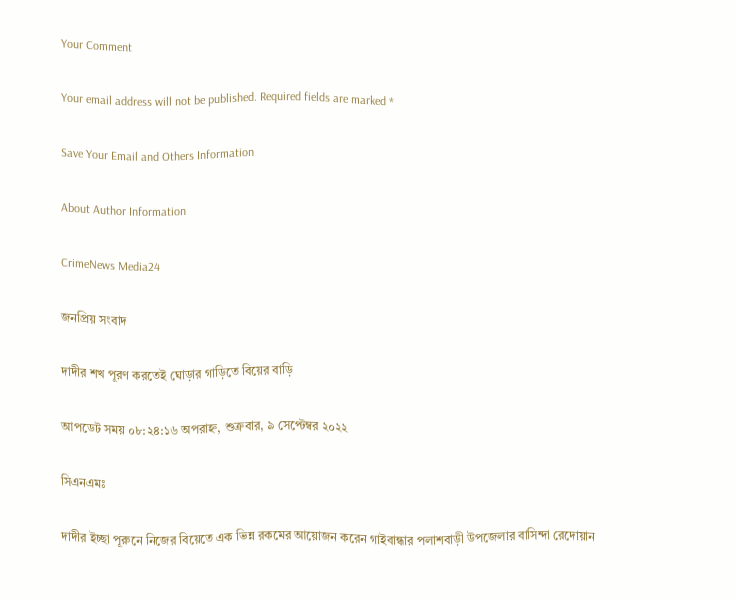Your Comment

Your email address will not be published. Required fields are marked *

Save Your Email and Others Information

About Author Information

CrimeNews Media24

জনপ্রিয় সংবাদ

দাদীর শখ পূরণ করতেই ঘোড়ার গাড়িতে বিয়ের বাড়ি

আপডেট সময় ০৮:২৪:১৬ অপরাহ্ন, শুক্রবার, ৯ সেপ্টেম্বর ২০২২

সিএনএমঃ

দাদীর ইচ্ছা পূরুনে নিজের বিয়েতে এক ভিন্ন রকমের আয়োজন করেন গাইবান্ধার পলাশবাড়ী উপজেলার বাসিন্দা রেদোয়ান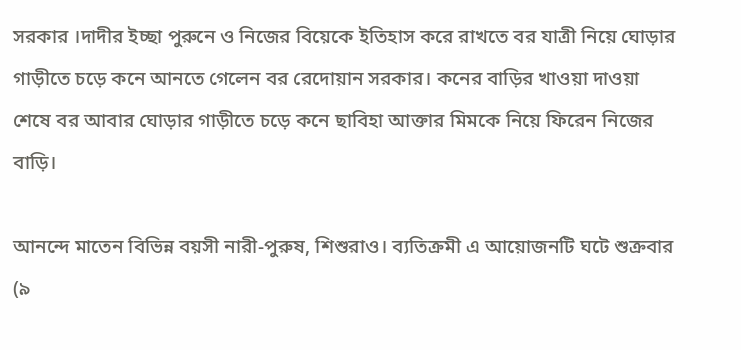সরকার ।দাদীর ইচ্ছা পুরুনে ও নিজের বিয়েকে ইতিহাস করে রাখতে বর যাত্রী নিয়ে ঘোড়ার গাড়ীতে চড়ে কনে আনতে গেলেন বর রেদোয়ান সরকার। কনের বাড়ির খাওয়া দাওয়া শেষে বর আবার ঘোড়ার গাড়ীতে চড়ে কনে ছাবিহা আক্তার মিমকে নিয়ে ফিরেন নিজের বাড়ি।

আনন্দে মাতেন বিভিন্ন বয়সী নারী-পুরুষ, শিশুরাও। ব্যতিক্রমী এ আয়োজনটি ঘটে শুক্রবার (৯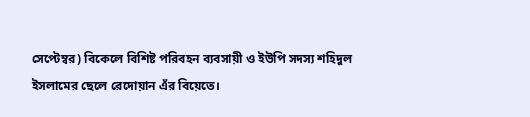সেপ্টেম্বর) বিকেলে বিশিষ্ট পরিবহন ব্যবসায়ী ও ইউপি সদস্য শহিদুল ইসলামের ছেলে রেদোয়ান এঁর বিয়েতে।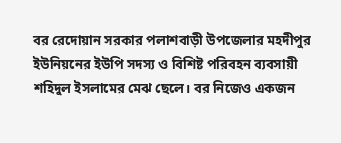বর রেদোয়ান সরকার পলাশবাড়ী উপজেলার মহদীপুর ইউনিয়নের ইউপি সদস্য ও বিশিষ্ট পরিবহন ব্যবসায়ী শহিদুল ইসলামের মেঝ ছেলে। বর নিজেও একজন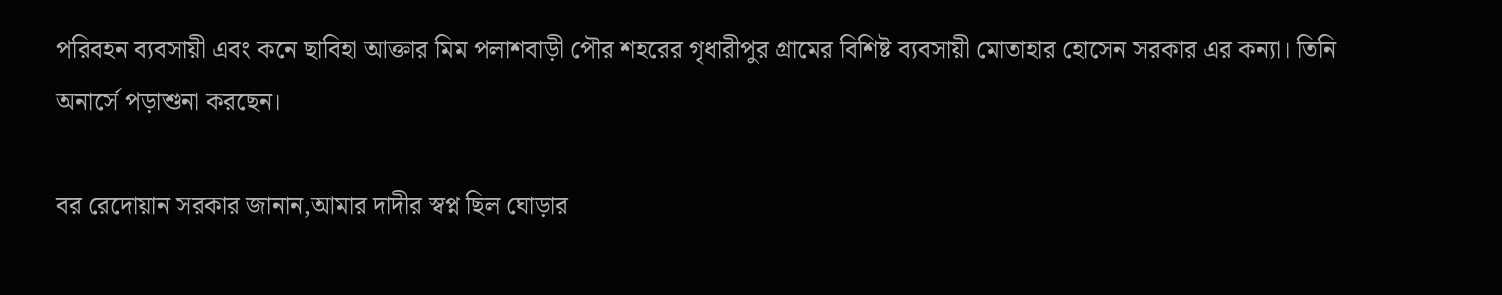পরিবহন ব্যবসায়ী এবং কনে ছাবিহা আক্তার মিম পলাশবাড়ী পৌর শহরের গৃধারীপুর গ্রামের বিশিষ্ট ব্যবসায়ী মোতাহার হোসেন সরকার এর কন্যা। তিনি অনার্সে পড়াশুনা করছেন।

বর রেদোয়ান সরকার জানান,আমার দাদীর স্বপ্ন ছিল ঘোড়ার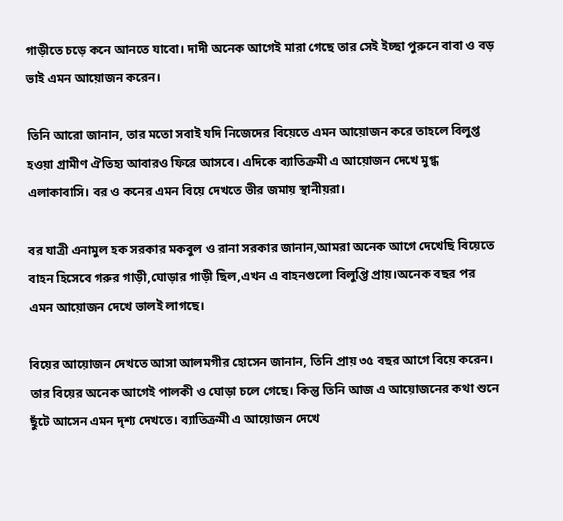গাড়ীতে চড়ে কনে আনতে যাবো। দাদী অনেক আগেই মারা গেছে তার সেই ইচ্ছা পুরুনে বাবা ও বড় ভাই এমন আয়োজন করেন।

তিনি আরো জানান, তার মতো সবাই যদি নিজেদের বিয়েতে এমন আয়োজন করে তাহলে বিলুপ্ত হওয়া গ্রামীণ ঐতিহ্য আবারও ফিরে আসবে। এদিকে ব্যাতিক্রমী এ আয়োজন দেখে মুগ্ধ এলাকাবাসি। বর ও কনের এমন বিয়ে দেখতে ভীর জমায় স্থানীয়রা।

বর যাত্রী এনামুল হক সরকার মকবুল ও রানা সরকার জানান,আমরা অনেক আগে দেখেছি বিয়েতে বাহন হিসেবে গরুর গাড়ী,ঘোড়ার গাড়ী ছিল,এখন এ বাহনগুলো বিলুপ্তি প্রায়।অনেক বছর পর এমন আয়োজন দেখে ভালই লাগছে।

বিয়ের আয়োজন দেখতে আসা আলমগীর হোসেন জানান, তিনি প্রায় ৩৫ বছর আগে বিয়ে করেন। তার বিয়ের অনেক আগেই পালকী ও ঘোড়া চলে গেছে। কিন্তু তিনি আজ এ আয়োজনের কথা শুনে ছুঁটে আসেন এমন দৃশ্য দেখতে। ব্যাতিক্রমী এ আয়োজন দেখে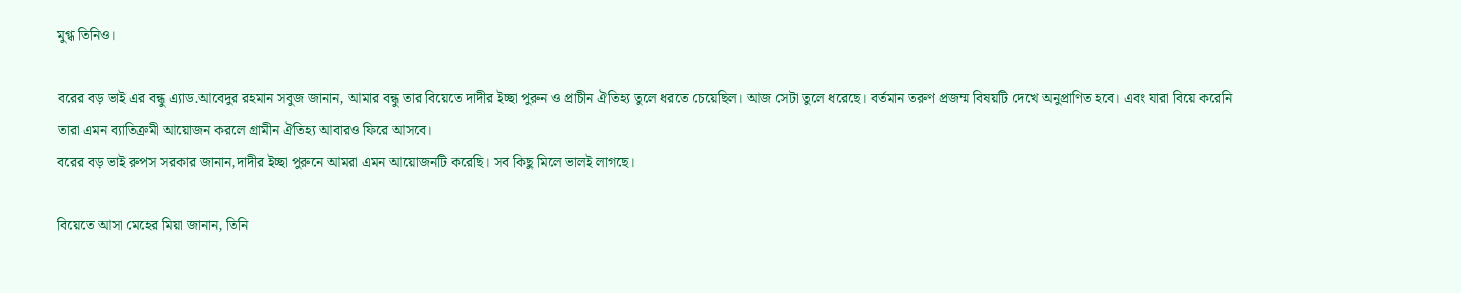মুগ্ধ তিনিও।

বরের বড় ভাই এর বন্ধু এ্যাড.আবেদুর রহমান সবুজ জানান, আমার বন্ধু তার বিয়েতে দাদীর ইচ্ছা পুরুন ও প্রাচীন ঐতিহ্য তুলে ধরতে চেয়েছিল। আজ সেটা তুলে ধরেছে। বর্তমান তরুণ প্রজম্ম বিষয়টি দেখে অনুপ্রাণিত হবে। এবং যারা বিয়ে করেনি তারা এমন ব্যাতিক্রমী আয়োজন করলে গ্রামীন ঐতিহ্য আবারও ফিরে আসবে।
বরের বড় ভাই রুপস সরকার জানান,দাদীর ইচ্ছা পুরুনে আমরা এমন আয়োজনটি করেছি। সব কিছু মিলে ভালই লাগছে।

বিয়েতে আসা মেহের মিয়া জানান, তিনি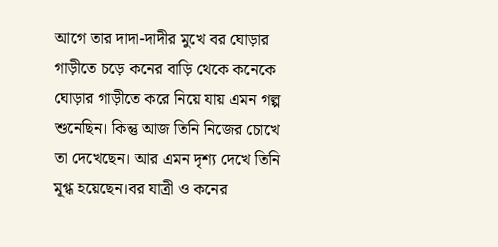আগে তার দাদা-দাদীর মুখে বর ঘোড়ার গাড়ীতে চড়ে কনের বাড়ি থেকে কনেকে ঘোড়ার গাড়ীতে করে নিয়ে যায় এমন গল্প শুনেছিন। কিন্তু আজ তিনি নিজের চোখে তা দেখেছেন। আর এমন দৃশ্য দেখে তিনি মূগ্ধ হয়েছেন।বর যাত্রী ও কনের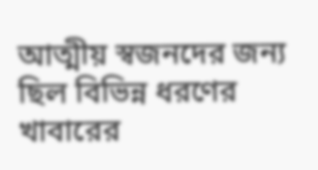আত্মীয় স্বজনদের জন্য ছিল বিভিন্ন ধরণের খাবারের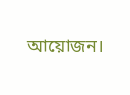আয়োজন।